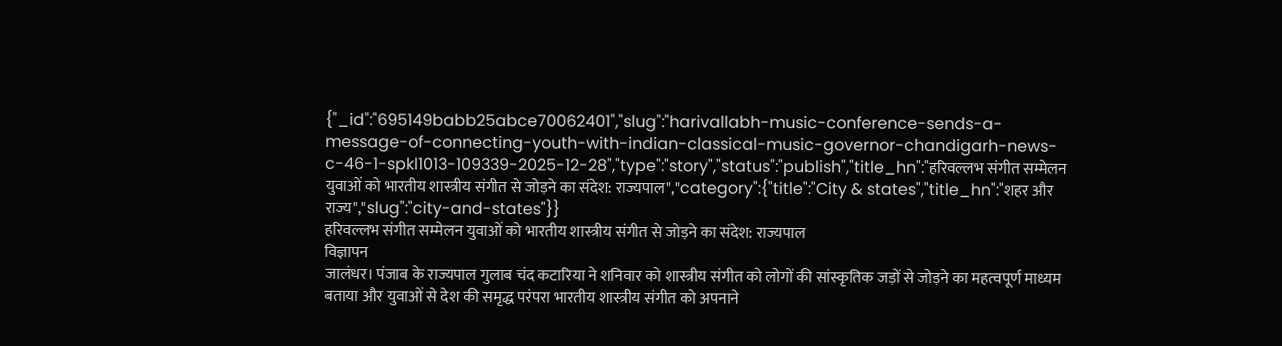{"_id":"695149babb25abce70062401","slug":"harivallabh-music-conference-sends-a-message-of-connecting-youth-with-indian-classical-music-governor-chandigarh-news-c-46-1-spkl1013-109339-2025-12-28","type":"story","status":"publish","title_hn":"हरिवल्लभ संगीत सम्मेलन युवाओं को भारतीय शास्त्रीय संगीत से जोड़ने का संदेश: राज्यपाल","category":{"title":"City & states","title_hn":"शहर और राज्य","slug":"city-and-states"}}
हरिवल्लभ संगीत सम्मेलन युवाओं को भारतीय शास्त्रीय संगीत से जोड़ने का संदेश: राज्यपाल
विज्ञापन
जालंधर। पंजाब के राज्यपाल गुलाब चंद कटारिया ने शनिवार को शास्त्रीय संगीत को लोगों की सांस्कृतिक जड़ों से जोड़ने का महत्वपूर्ण माध्यम बताया और युवाओं से देश की समृद्ध परंपरा भारतीय शास्त्रीय संगीत को अपनाने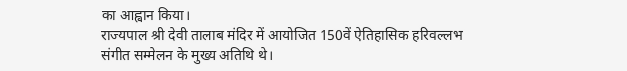का आह्वान किया।
राज्यपाल श्री देवी तालाब मंदिर में आयोजित 150वें ऐतिहासिक हरिवल्लभ संगीत सम्मेलन के मुख्य अतिथि थे।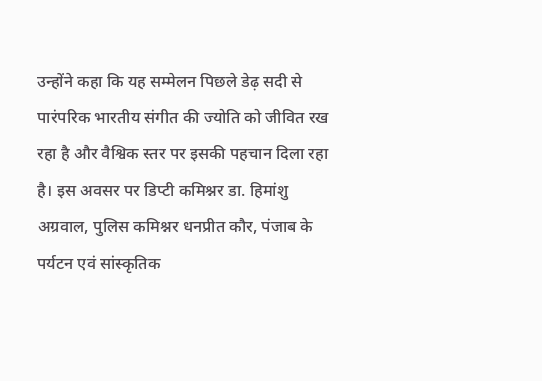उन्होंने कहा कि यह सम्मेलन पिछले डेढ़ सदी से पारंपरिक भारतीय संगीत की ज्योति को जीवित रख रहा है और वैश्विक स्तर पर इसकी पहचान दिला रहा है। इस अवसर पर डिप्टी कमिश्नर डा. हिमांशु अग्रवाल, पुलिस कमिश्नर धनप्रीत कौर, पंजाब के पर्यटन एवं सांस्कृतिक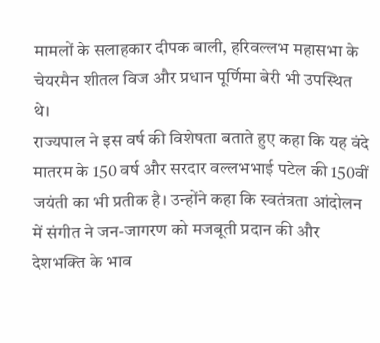मामलों के सलाहकार दीपक बाली, हरिवल्लभ महासभा के चेयरमैन शीतल विज और प्रधान पूर्णिमा बेरी भी उपस्थित थे।
राज्यपाल ने इस वर्ष की विशेषता बताते हुए कहा कि यह वंदे मातरम के 150 वर्ष और सरदार वल्लभभाई पटेल की 150वीं जयंती का भी प्रतीक है। उन्होंने कहा कि स्वतंत्रता आंदोलन में संगीत ने जन-जागरण को मजबूती प्रदान की और देशभक्ति के भाव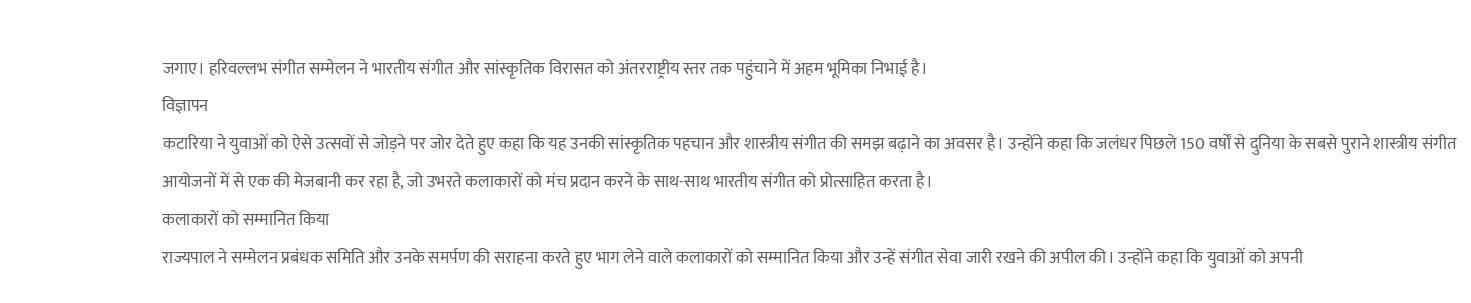जगाए। हरिवल्लभ संगीत सम्मेलन ने भारतीय संगीत और सांस्कृतिक विरासत को अंतरराष्ट्रीय स्तर तक पहुंचाने में अहम भूमिका निभाई है।
विज्ञापन
कटारिया ने युवाओं को ऐसे उत्सवों से जोड़ने पर जोर देते हुए कहा कि यह उनकी सांस्कृतिक पहचान और शास्त्रीय संगीत की समझ बढ़ाने का अवसर है। उन्होंने कहा कि जलंधर पिछले 150 वर्षों से दुनिया के सबसे पुराने शास्त्रीय संगीत आयोजनों में से एक की मेजबानी कर रहा है, जो उभरते कलाकारों को मंच प्रदान करने के साथ-साथ भारतीय संगीत को प्रोत्साहित करता है।
कलाकारों को सम्मानित किया
राज्यपाल ने सम्मेलन प्रबंधक समिति और उनके समर्पण की सराहना करते हुए भाग लेने वाले कलाकारों को सम्मानित किया और उन्हें संगीत सेवा जारी रखने की अपील की। उन्होंने कहा कि युवाओं को अपनी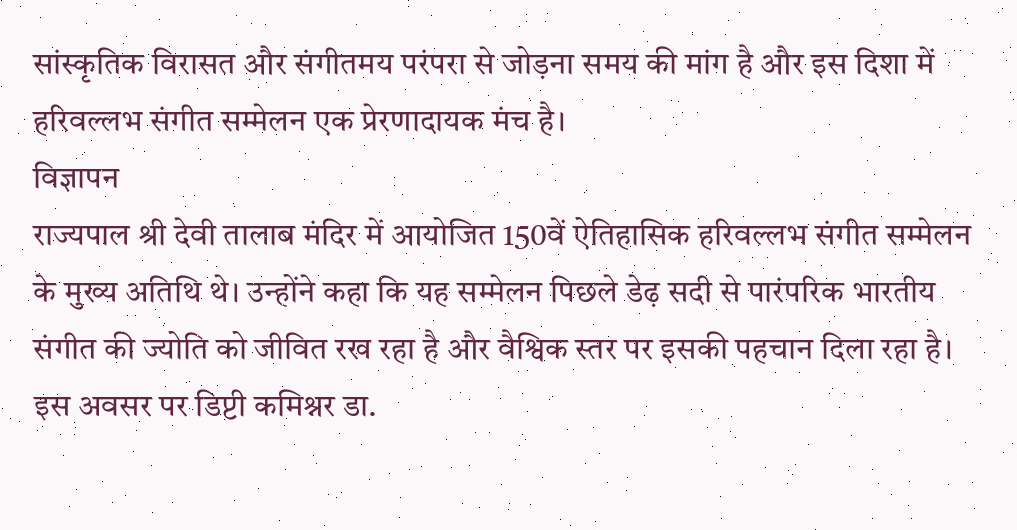सांस्कृतिक विरासत और संगीतमय परंपरा से जोड़ना समय की मांग है और इस दिशा में हरिवल्लभ संगीत सम्मेलन एक प्रेरणादायक मंच है।
विज्ञापन
राज्यपाल श्री देवी तालाब मंदिर में आयोजित 150वें ऐतिहासिक हरिवल्लभ संगीत सम्मेलन के मुख्य अतिथि थे। उन्होंने कहा कि यह सम्मेलन पिछले डेढ़ सदी से पारंपरिक भारतीय संगीत की ज्योति को जीवित रख रहा है और वैश्विक स्तर पर इसकी पहचान दिला रहा है। इस अवसर पर डिप्टी कमिश्नर डा.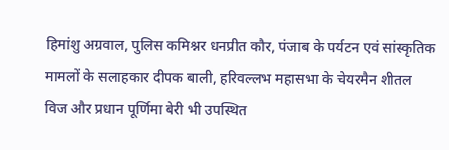हिमांशु अग्रवाल, पुलिस कमिश्नर धनप्रीत कौर, पंजाब के पर्यटन एवं सांस्कृतिक मामलों के सलाहकार दीपक बाली, हरिवल्लभ महासभा के चेयरमैन शीतल विज और प्रधान पूर्णिमा बेरी भी उपस्थित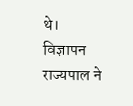थे।
विज्ञापन
राज्यपाल ने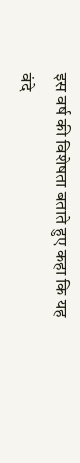इस वर्ष की विशेषता बताते हुए कहा कि यह वंदे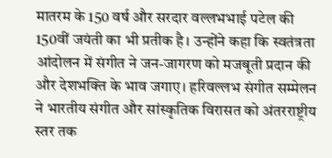मातरम के 150 वर्ष और सरदार वल्लभभाई पटेल की 150वीं जयंती का भी प्रतीक है। उन्होंने कहा कि स्वतंत्रता आंदोलन में संगीत ने जन-जागरण को मजबूती प्रदान की और देशभक्ति के भाव जगाए। हरिवल्लभ संगीत सम्मेलन ने भारतीय संगीत और सांस्कृतिक विरासत को अंतरराष्ट्रीय स्तर तक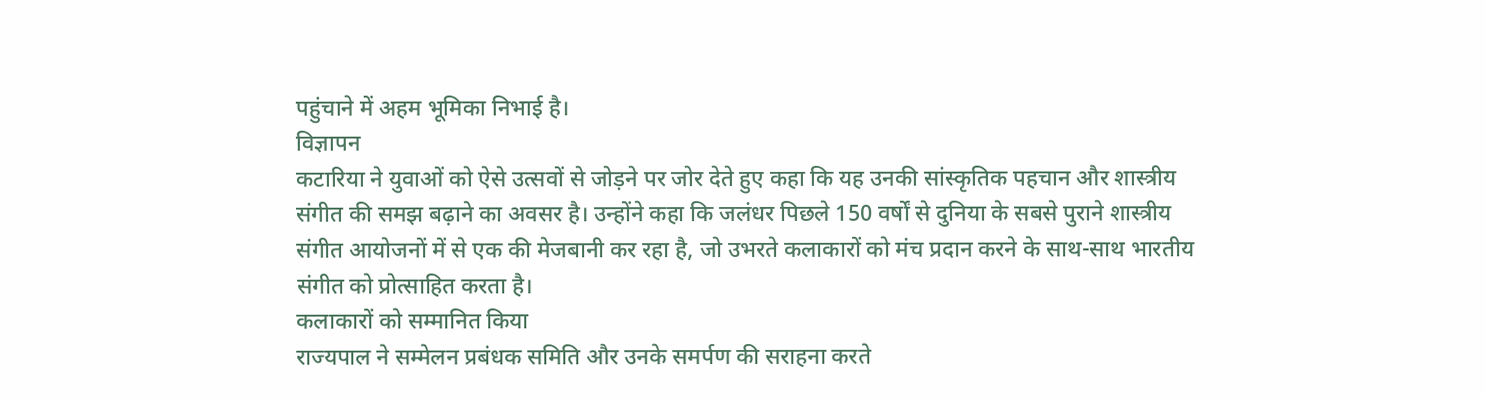पहुंचाने में अहम भूमिका निभाई है।
विज्ञापन
कटारिया ने युवाओं को ऐसे उत्सवों से जोड़ने पर जोर देते हुए कहा कि यह उनकी सांस्कृतिक पहचान और शास्त्रीय संगीत की समझ बढ़ाने का अवसर है। उन्होंने कहा कि जलंधर पिछले 150 वर्षों से दुनिया के सबसे पुराने शास्त्रीय संगीत आयोजनों में से एक की मेजबानी कर रहा है, जो उभरते कलाकारों को मंच प्रदान करने के साथ-साथ भारतीय संगीत को प्रोत्साहित करता है।
कलाकारों को सम्मानित किया
राज्यपाल ने सम्मेलन प्रबंधक समिति और उनके समर्पण की सराहना करते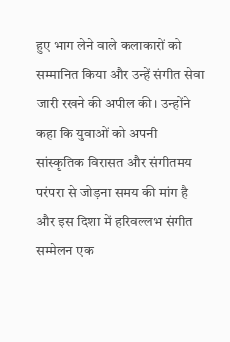हुए भाग लेने वाले कलाकारों को सम्मानित किया और उन्हें संगीत सेवा जारी रखने की अपील की। उन्होंने कहा कि युवाओं को अपनी सांस्कृतिक विरासत और संगीतमय परंपरा से जोड़ना समय की मांग है और इस दिशा में हरिवल्लभ संगीत सम्मेलन एक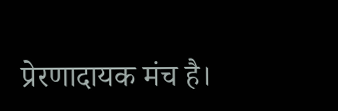प्रेरणादायक मंच है।